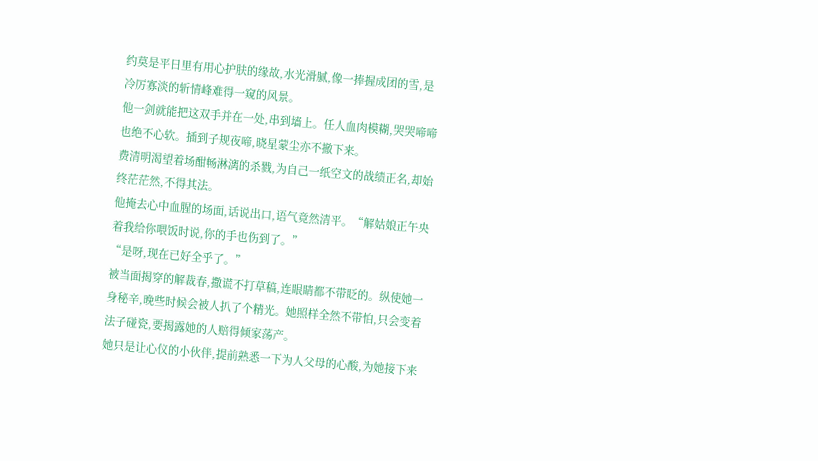约莫是平日里有用心护肤的缘故,水光滑腻,像一捧握成团的雪,是冷厉寡淡的斩情峰难得一窥的风景。
他一剑就能把这双手并在一处,串到墙上。任人血肉模糊,哭哭啼啼也绝不心软。插到子规夜啼,晓星蒙尘亦不撤下来。
费清明渴望着场酣畅淋漓的杀戮,为自己一纸空文的战绩正名,却始终茫茫然,不得其法。
他掩去心中血腥的场面,话说出口,语气竟然清平。“解姑娘正午央着我给你喂饭时说,你的手也伤到了。”
“是呀,现在已好全乎了。”
被当面揭穿的解裁春,撒谎不打草稿,连眼睛都不带眨的。纵使她一身秘辛,晚些时候会被人扒了个精光。她照样全然不带怕,只会变着法子碰瓷,要揭露她的人赔得倾家荡产。
她只是让心仪的小伙伴,提前熟悉一下为人父母的心酸,为她接下来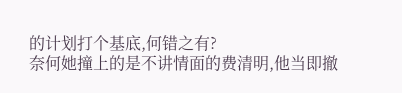的计划打个基底,何错之有?
奈何她撞上的是不讲情面的费清明,他当即撤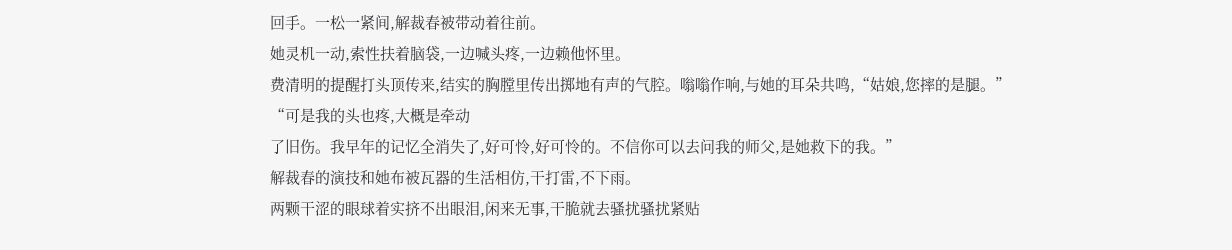回手。一松一紧间,解裁春被带动着往前。
她灵机一动,索性扶着脑袋,一边喊头疼,一边赖他怀里。
费清明的提醒打头顶传来,结实的胸膛里传出掷地有声的气腔。嗡嗡作响,与她的耳朵共鸣,“姑娘,您摔的是腿。”
“可是我的头也疼,大概是牵动
了旧伤。我早年的记忆全消失了,好可怜,好可怜的。不信你可以去问我的师父,是她救下的我。”
解裁春的演技和她布被瓦器的生活相仿,干打雷,不下雨。
两颗干涩的眼球着实挤不出眼泪,闲来无事,干脆就去骚扰骚扰紧贴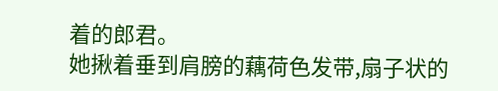着的郎君。
她揪着垂到肩膀的藕荷色发带,扇子状的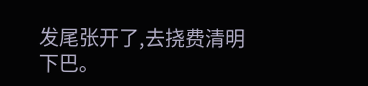发尾张开了,去挠费清明下巴。